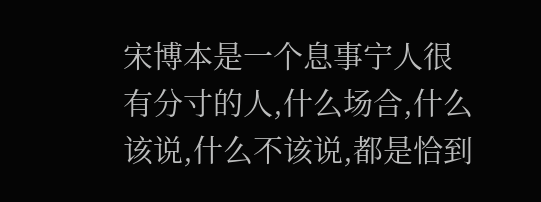宋博本是一个息事宁人很有分寸的人,什么场合,什么该说,什么不该说,都是恰到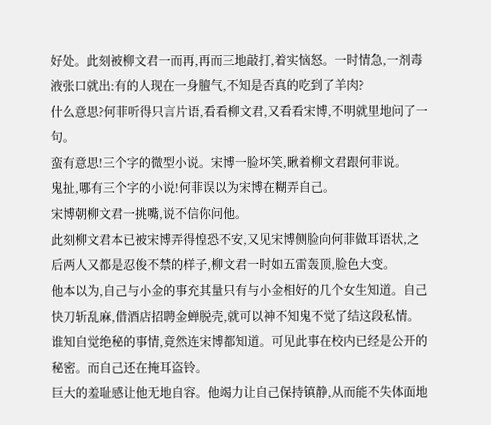好处。此刻被柳文君一而再,再而三地敲打,着实恼怒。一时情急,一剂毒液张口就出:有的人现在一身膻气,不知是否真的吃到了羊肉?
什么意思?何菲听得只言片语,看看柳文君,又看看宋博,不明就里地问了一句。
蛮有意思!三个字的微型小说。宋博一脸坏笑,瞅着柳文君跟何菲说。
鬼扯,哪有三个字的小说!何菲误以为宋博在糊弄自己。
宋博朝柳文君一挑嘴,说不信你问他。
此刻柳文君本已被宋博弄得惶恐不安,又见宋博侧脸向何菲做耳语状,之后两人又都是忍俊不禁的样子,柳文君一时如五雷轰顶,脸色大变。
他本以为,自己与小金的事充其量只有与小金相好的几个女生知道。自己快刀斩乱麻,借酒店招聘金蝉脱壳,就可以神不知鬼不觉了结这段私情。谁知自觉绝秘的事情,竟然连宋博都知道。可见此事在校内已经是公开的秘密。而自己还在掩耳盗铃。
巨大的羞耻感让他无地自容。他竭力让自己保持镇静,从而能不失体面地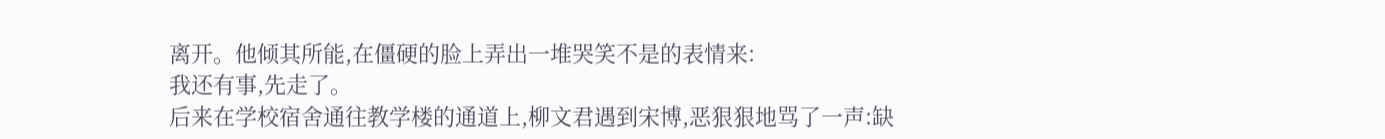离开。他倾其所能,在僵硬的脸上弄出一堆哭笑不是的表情来:
我还有事,先走了。
后来在学校宿舍通往教学楼的通道上,柳文君遇到宋博,恶狠狠地骂了一声:缺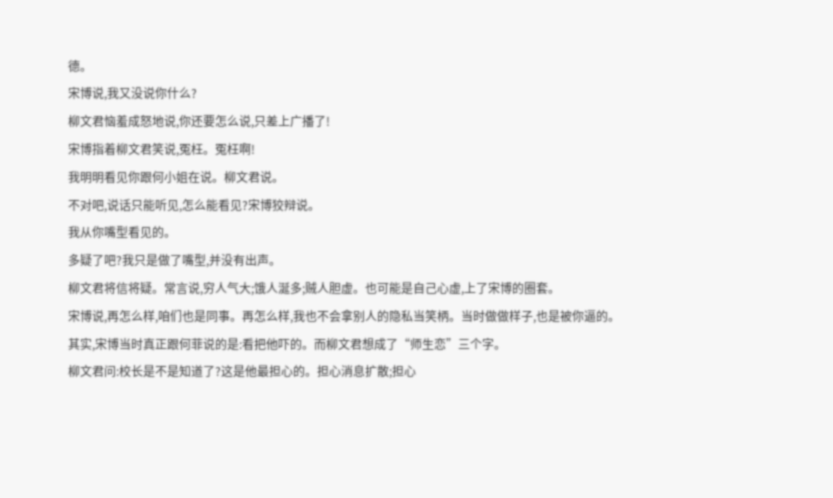德。
宋博说,我又没说你什么?
柳文君恼羞成怒地说,你还要怎么说,只差上广播了!
宋博指着柳文君笑说,冤枉。冤枉啊!
我明明看见你跟何小姐在说。柳文君说。
不对吧,说话只能听见,怎么能看见?宋博狡辩说。
我从你嘴型看见的。
多疑了吧?我只是做了嘴型,并没有出声。
柳文君将信将疑。常言说,穷人气大;饿人涎多;贼人胆虚。也可能是自己心虚,上了宋博的圈套。
宋博说,再怎么样,咱们也是同事。再怎么样,我也不会拿别人的隐私当笑柄。当时做做样子,也是被你逼的。
其实,宋博当时真正跟何菲说的是:看把他吓的。而柳文君想成了“师生恋”三个字。
柳文君问:校长是不是知道了?这是他最担心的。担心消息扩散;担心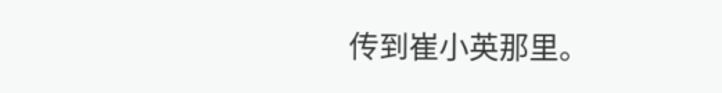传到崔小英那里。